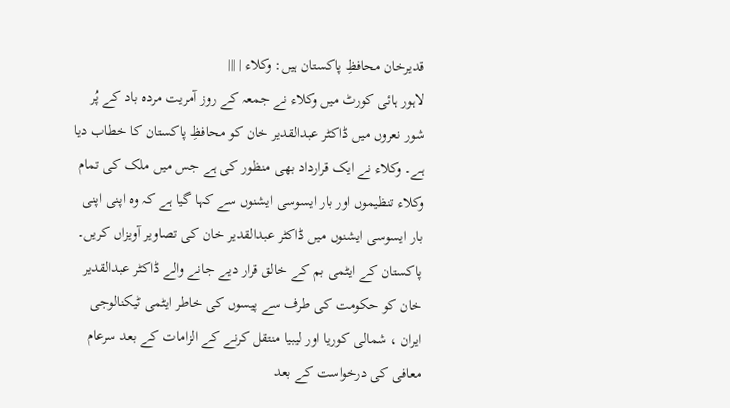قدیرخان محافظِ پاکستان ہیں: وکلاء | |||
لاہور ہائی کورٹ میں وکلاء نے جمعہ کے روز آمریت مردہ باد کے پُر شور نعروں میں ڈاکٹر عبدالقدیر خان کو محافظِ پاکستان کا خطاب دیا ہے۔ وکلاء نے ایک قرارداد بھی منظور کی ہے جس میں ملک کی تمام وکلاء تنظیموں اور بار ایسوسی ایشنوں سے کہا گیا ہے کہ وہ اپنی اپنی بار ایسوسی ایشنوں میں ڈاکٹر عبدالقدیر خان کی تصاویر آویزاں کریں۔ پاکستان کے ایٹمی بم کے خالق قرار دیے جانے والے ڈاکٹر عبدالقدیر خان کو حکومت کی طرف سے پیسوں کی خاطر ایٹمی ٹیکنالوجی ایران ، شمالی کوریا اور لیبیا منتقل کرنے کے الزامات کے بعد سرعام معافی کی درخواست کے بعد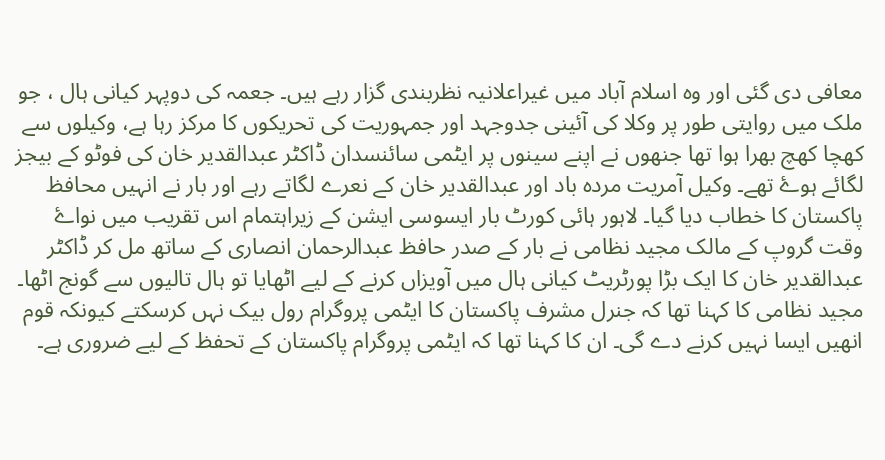معافی دی گئی اور وہ اسلام آباد میں غیراعلانیہ نظربندی گزار رہے ہیں۔ جعمہ کی دوپہر کیانی ہال ، جو ملک میں روایتی طور پر وکلا کی آئینی جدوجہد اور جمہوریت کی تحریکوں کا مرکز رہا ہے، وکیلوں سے کھچا کھچ بھرا ہوا تھا جنھوں نے اپنے سینوں پر ایٹمی سائنسدان ڈاکٹر عبدالقدیر خان کی فوٹو کے بیجز لگائے ہوۓ تھے۔ وکیل آمریت مردہ باد اور عبدالقدیر خان کے نعرے لگاتے رہے اور بار نے انہیں محافظ پاکستان کا خطاب دیا گیا۔ لاہور ہائی کورٹ بار ایسوسی ایشن کے زیراہتمام اس تقریب میں نواۓ وقت گروپ کے مالک مجید نظامی نے بار کے صدر حافظ عبدالرحمان انصاری کے ساتھ مل کر ڈاکٹر عبدالقدیر خان کا ایک بڑا پورٹریٹ کیانی ہال میں آویزاں کرنے کے لیے اٹھایا تو ہال تالیوں سے گونج اٹھا۔ مجید نظامی کا کہنا تھا کہ جنرل مشرف پاکستان کا ایٹمی پروگرام رول بیک نہں کرسکتے کیونکہ قوم انھیں ایسا نہیں کرنے دے گی۔ ان کا کہنا تھا کہ ایٹمی پروگرام پاکستان کے تحفظ کے لیے ضروری ہے۔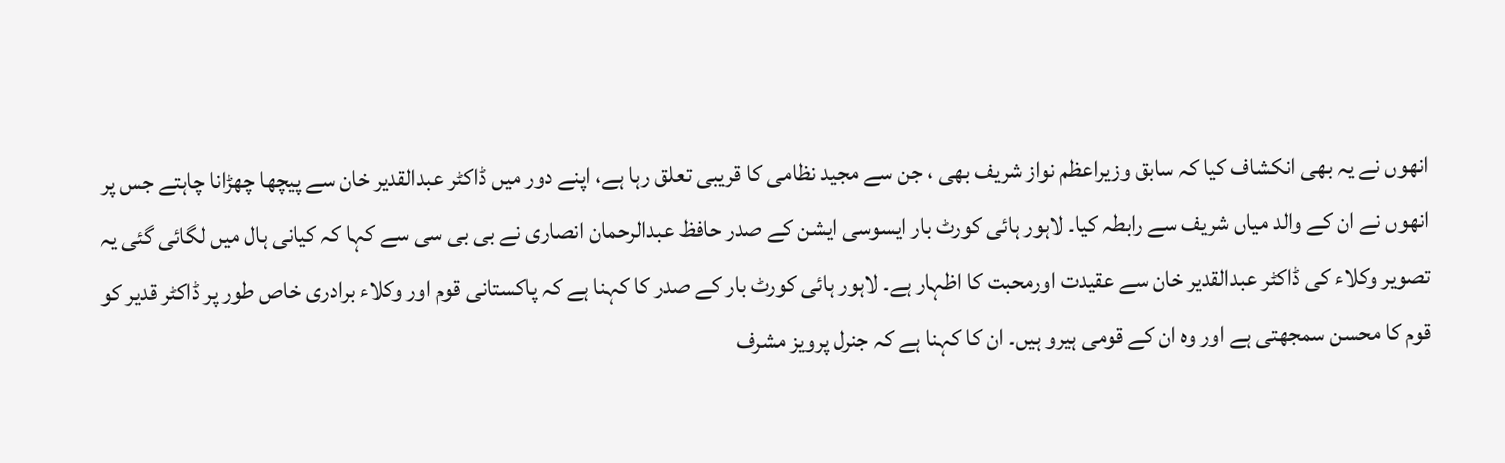انھوں نے یہ بھی انکشاف کیا کہ سابق وزیراعظم نواز شریف بھی ، جن سے مجید نظامی کا قریبی تعلق رہا ہے، اپنے دور میں ڈاکٹر عبدالقدیر خان سے پیچھا چھڑانا چاہتے جس پر انھوں نے ان کے والد میاں شریف سے رابطہ کیا۔ لاہور ہائی کورٹ بار ایسوسی ایشن کے صدر حافظ عبدالرحمان انصاری نے بی بی سی سے کہا کہ کیانی ہال میں لگائی گئی یہ تصویر وکلاء کی ڈاکٹر عبدالقدیر خان سے عقیدت اورمحبت کا اظہار ہے۔ لاہور ہائی کورٹ بار کے صدر کا کہنا ہے کہ پاکستانی قوم اور وکلاء برادری خاص طور پر ڈاکٹر قدیر کو قوم کا محسن سمجھتی ہے اور وہ ان کے قومی ہیرو ہیں۔ ان کا کہنا ہے کہ جنرل پرویز مشرف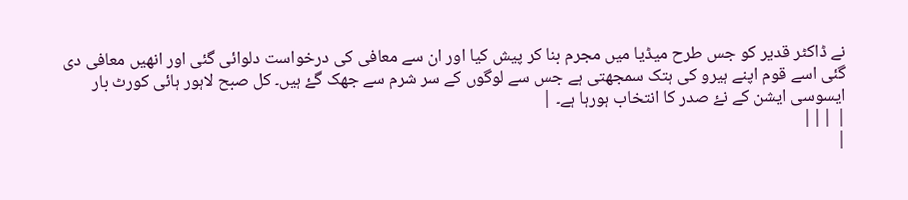نے ڈاکٹر قدیر کو جس طرح میڈیا میں مجرم بنا کر پیش کیا اور ان سے معافی کی درخواست دلوائی گئی اور انھیں معافی دی گئی اسے قوم اپنے ہیرو کی ہتک سمجھتی ہے جس سے لوگوں کے سر شرم سے جھک گۓ ہیں۔ کل صبح لاہور ہائی کورٹ بار ایسوسی ایشن کے نۓ صدر کا انتخاب ہورہا ہے۔ |
| |||
|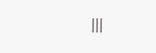|||